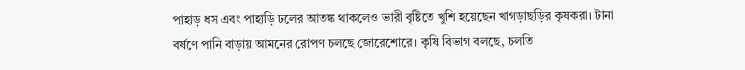পাহাড় ধস এবং পাহাড়ি ঢলের আতঙ্ক থাকলেও ভারী বৃষ্টিতে খুশি হয়েছেন খাগড়াছড়ির কৃষকরা। টানা বর্ষণে পানি বাড়ায় আমনের রোপণ চলছে জোরেশোরে। কৃষি বিভাগ বলছে, চলতি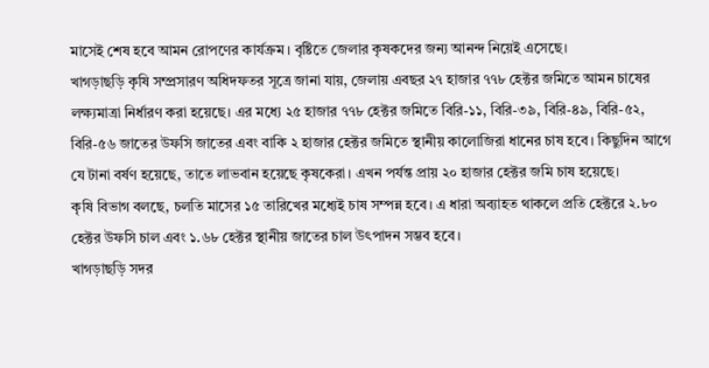মাসেই শেষ হবে আমন রোপণের কার্যক্রম। বৃষ্টিতে জেলার কৃষকদের জন্য আনন্দ নিয়েই এসেছে।
খাগড়াছড়ি কৃষি সম্প্রসারণ অধিদফতর সূত্রে জানা যায়, জেলায় এবছর ২৭ হাজার ৭৭৮ হেক্টর জমিতে আমন চাষের লক্ষ্যমাত্রা নির্ধারণ করা হয়েছে। এর মধ্যে ২৫ হাজার ৭৭৮ হেক্টর জমিতে বিরি-১১, বিরি-৩৯, বিরি-৪৯, বিরি-৫২, বিরি-৫৬ জাতের উফসি জাতের এবং বাকি ২ হাজার হেক্টর জমিতে স্থানীয় কালোজিরা ধানের চাষ হবে। কিছুদিন আগে যে টানা বর্ষণ হয়েছে, তাতে লাভবান হয়েছে কৃষকেরা। এখন পর্যন্ত প্রায় ২০ হাজার হেক্টর জমি চাষ হয়েছে।
কৃষি বিভাগ বলছে, চলতি মাসের ১৫ তারিখের মধ্যেই চাষ সম্পন্ন হবে। এ ধারা অব্যাহত থাকলে প্রতি হেক্টরে ২.৮০ হেক্টর উফসি চাল এবং ১.৬৮ হেক্টর স্থানীয় জাতের চাল উৎপাদন সম্ভব হবে।
খাগড়াছড়ি সদর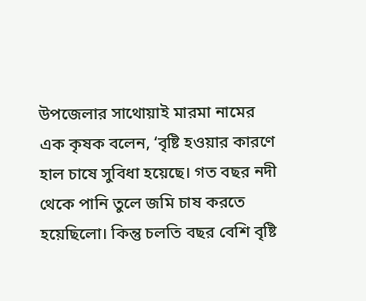উপজেলার সাথোয়াই মারমা নামের এক কৃষক বলেন, ‘বৃষ্টি হওয়ার কারণে হাল চাষে সুবিধা হয়েছে। গত বছর নদী থেকে পানি তুলে জমি চাষ করতে হয়েছিলো। কিন্তু চলতি বছর বেশি বৃষ্টি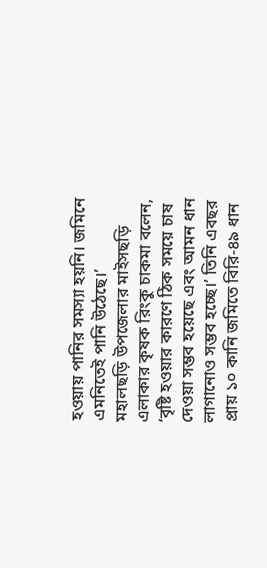হওয়ায় পানির সমস্যা হয়নি। জমিনে এমনিতেই পানি উঠেছে।’
মহালছড়ি উপজেলার মাইসছড়ি এলাকার কৃষক রিংকু চাকমা বলেন, ‘বৃষ্টি হওয়ার কারণে ঠিক সময়ে চাষ দেওয়া সম্ভব হয়েছে এবং আমন ধান লাগানোও সম্ভব হচ্ছে।’ তিনি এবছর প্রায় ১০ কানি জমিতে বিরি-৪৯ ধান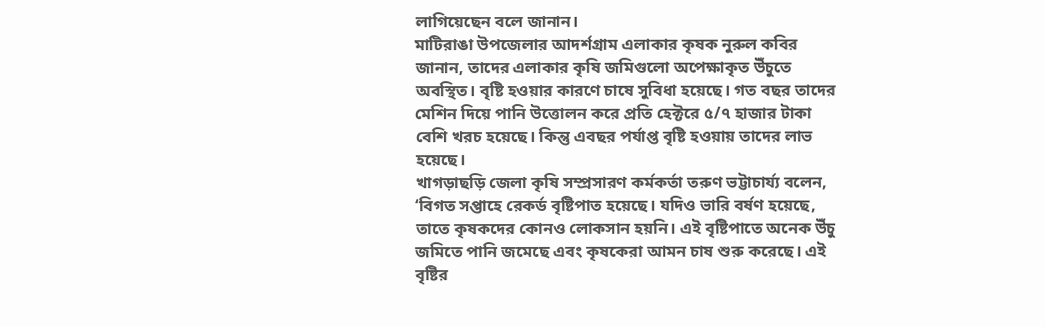লাগিয়েছেন বলে জানান।
মাটিরাঙা উপজেলার আদর্শগ্রাম এলাকার কৃষক নুরুল কবির জানান, তাদের এলাকার কৃষি জমিগুলো অপেক্ষাকৃত উঁচুতে অবস্থিত। বৃষ্টি হওয়ার কারণে চাষে সুবিধা হয়েছে। গত বছর তাদের মেশিন দিয়ে পানি উত্তোলন করে প্রতি হেক্টরে ৫/৭ হাজার টাকা বেশি খরচ হয়েছে। কিন্তু এবছর পর্যাপ্ত বৃষ্টি হওয়ায় তাদের লাভ হয়েছে।
খাগড়াছড়ি জেলা কৃষি সম্প্রসারণ কর্মকর্তা তরুণ ভট্টাচার্য্য বলেন, ‘বিগত সপ্তাহে রেকর্ড বৃষ্টিপাত হয়েছে। যদিও ভারি বর্ষণ হয়েছে, তাতে কৃষকদের কোনও লোকসান হয়নি। এই বৃষ্টিপাতে অনেক উঁচু জমিতে পানি জমেছে এবং কৃষকেরা আমন চাষ শুরু করেছে। এই বৃষ্টির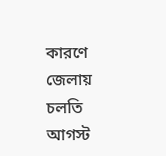কারণে জেলায় চলতি আগস্ট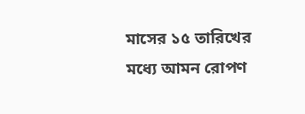মাসের ১৫ তারিখের মধ্যে আমন রোপণ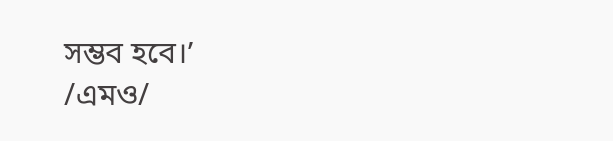সম্ভব হবে।’
/এমও/